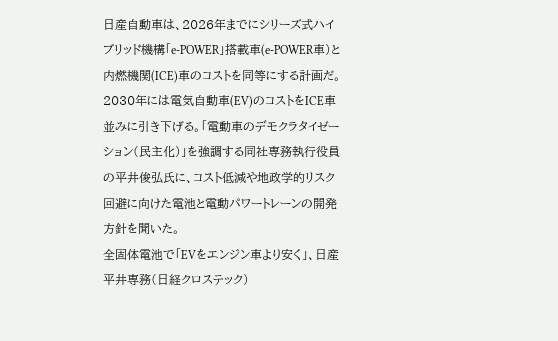日産自動車は、2026年までにシリーズ式ハイブリッド機構「e-POWER」搭載車(e-POWER車)と内燃機関(ICE)車のコストを同等にする計画だ。2030年には電気自動車(EV)のコストをICE車並みに引き下げる。「電動車のデモクラタイゼーション(民主化)」を強調する同社専務執行役員の平井俊弘氏に、コスト低減や地政学的リスク回避に向けた電池と電動パワートレーンの開発方針を聞いた。
全固体電池で「EVをエンジン車より安く」、日産平井専務(日経クロステック)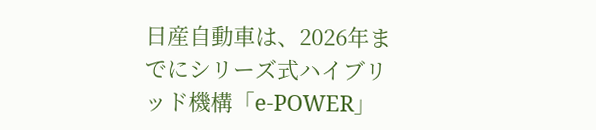日産自動車は、2026年までにシリーズ式ハイブリッド機構「e-POWER」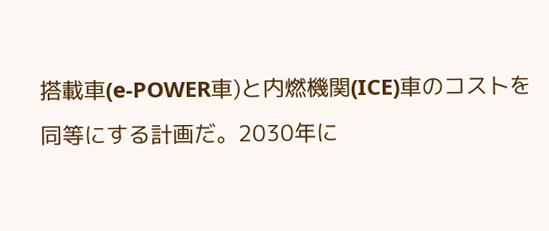搭載車(e-POWER車)と内燃機関(ICE)車のコストを同等にする計画だ。2030年に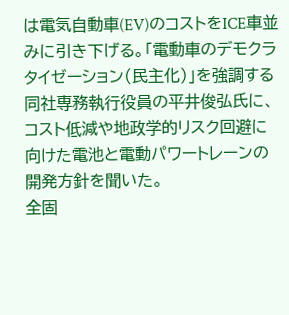は電気自動車(EV)のコストをICE車並みに引き下げる。「電動車のデモクラタイゼーション(民主化)」を強調する同社専務執行役員の平井俊弘氏に、コスト低減や地政学的リスク回避に向けた電池と電動パワートレーンの開発方針を聞いた。
全固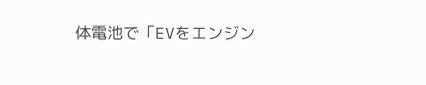体電池で「EVをエンジン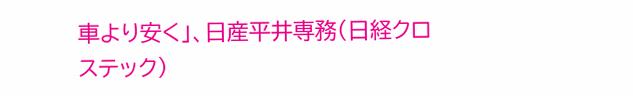車より安く」、日産平井専務(日経クロステック)